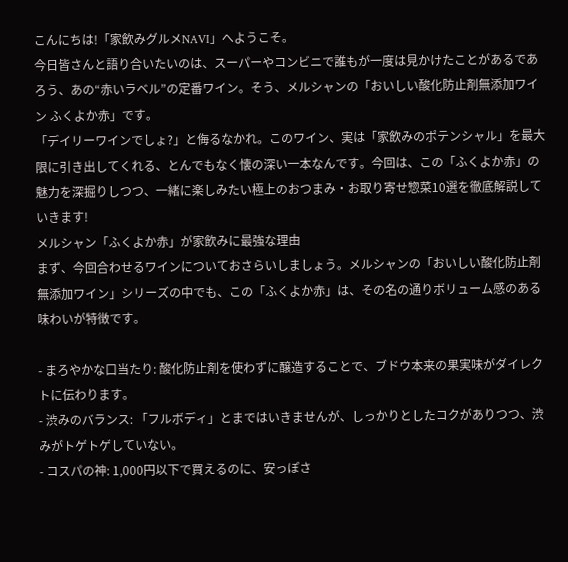こんにちは!「家飲みグルメNAVI」へようこそ。
今日皆さんと語り合いたいのは、スーパーやコンビニで誰もが一度は見かけたことがあるであろう、あの“赤いラベル”の定番ワイン。そう、メルシャンの「おいしい酸化防止剤無添加ワイン ふくよか赤」です。
「デイリーワインでしょ?」と侮るなかれ。このワイン、実は「家飲みのポテンシャル」を最大限に引き出してくれる、とんでもなく懐の深い一本なんです。今回は、この「ふくよか赤」の魅力を深掘りしつつ、一緒に楽しみたい極上のおつまみ・お取り寄せ惣菜10選を徹底解説していきます!
メルシャン「ふくよか赤」が家飲みに最強な理由
まず、今回合わせるワインについておさらいしましょう。メルシャンの「おいしい酸化防止剤無添加ワイン」シリーズの中でも、この「ふくよか赤」は、その名の通りボリューム感のある味わいが特徴です。

- まろやかな口当たり: 酸化防止剤を使わずに醸造することで、ブドウ本来の果実味がダイレクトに伝わります。
- 渋みのバランス: 「フルボディ」とまではいきませんが、しっかりとしたコクがありつつ、渋みがトゲトゲしていない。
- コスパの神: 1,000円以下で買えるのに、安っぽさ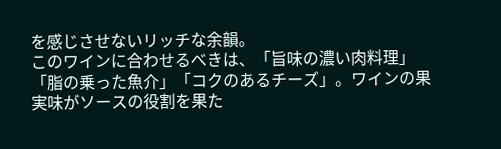を感じさせないリッチな余韻。
このワインに合わせるべきは、「旨味の濃い肉料理」「脂の乗った魚介」「コクのあるチーズ」。ワインの果実味がソースの役割を果た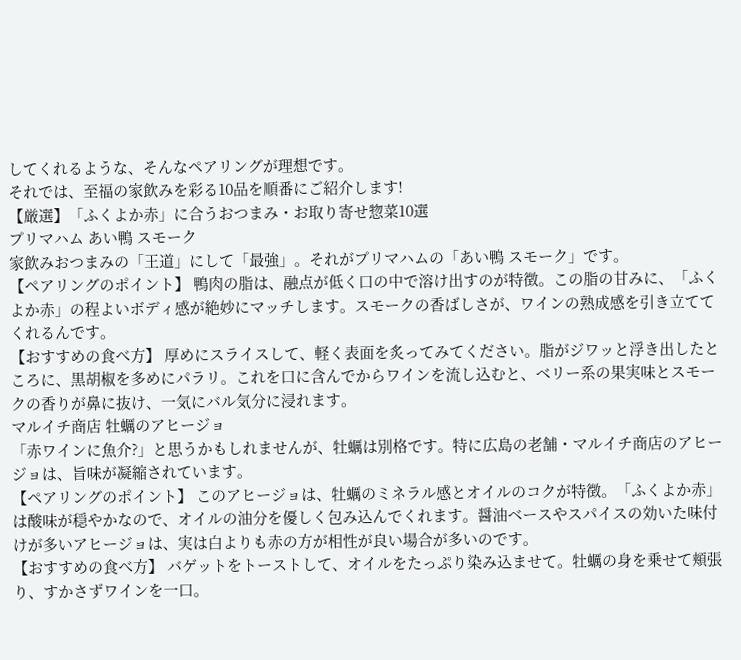してくれるような、そんなペアリングが理想です。
それでは、至福の家飲みを彩る10品を順番にご紹介します!
【厳選】「ふくよか赤」に合うおつまみ・お取り寄せ惣菜10選
プリマハム あい鴨 スモーク
家飲みおつまみの「王道」にして「最強」。それがプリマハムの「あい鴨 スモーク」です。
【ペアリングのポイント】 鴨肉の脂は、融点が低く口の中で溶け出すのが特徴。この脂の甘みに、「ふくよか赤」の程よいボディ感が絶妙にマッチします。スモークの香ばしさが、ワインの熟成感を引き立ててくれるんです。
【おすすめの食べ方】 厚めにスライスして、軽く表面を炙ってみてください。脂がジワッと浮き出したところに、黒胡椒を多めにパラリ。これを口に含んでからワインを流し込むと、ベリー系の果実味とスモークの香りが鼻に抜け、一気にバル気分に浸れます。
マルイチ商店 牡蠣のアヒージョ
「赤ワインに魚介?」と思うかもしれませんが、牡蠣は別格です。特に広島の老舗・マルイチ商店のアヒージョは、旨味が凝縮されています。
【ペアリングのポイント】 このアヒージョは、牡蠣のミネラル感とオイルのコクが特徴。「ふくよか赤」は酸味が穏やかなので、オイルの油分を優しく包み込んでくれます。醤油ベースやスパイスの効いた味付けが多いアヒージョは、実は白よりも赤の方が相性が良い場合が多いのです。
【おすすめの食べ方】 バゲットをトーストして、オイルをたっぷり染み込ませて。牡蠣の身を乗せて頬張り、すかさずワインを一口。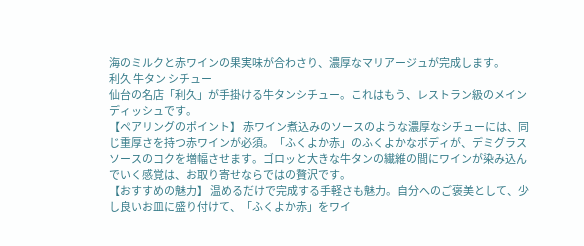海のミルクと赤ワインの果実味が合わさり、濃厚なマリアージュが完成します。
利久 牛タン シチュー
仙台の名店「利久」が手掛ける牛タンシチュー。これはもう、レストラン級のメインディッシュです。
【ペアリングのポイント】 赤ワイン煮込みのソースのような濃厚なシチューには、同じ重厚さを持つ赤ワインが必須。「ふくよか赤」のふくよかなボディが、デミグラスソースのコクを増幅させます。ゴロッと大きな牛タンの繊維の間にワインが染み込んでいく感覚は、お取り寄せならではの贅沢です。
【おすすめの魅力】 温めるだけで完成する手軽さも魅力。自分へのご褒美として、少し良いお皿に盛り付けて、「ふくよか赤」をワイ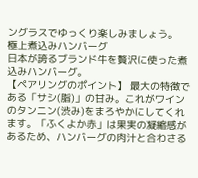ングラスでゆっくり楽しみましょう。
極上煮込みハンバーグ
日本が誇るブランド牛を贅沢に使った煮込みハンバーグ。
【ペアリングのポイント】 最大の特徴である「サシ(脂)」の甘み。これがワインのタンニン(渋み)をまろやかにしてくれます。「ふくよか赤」は果実の凝縮感があるため、ハンバーグの肉汁と合わさる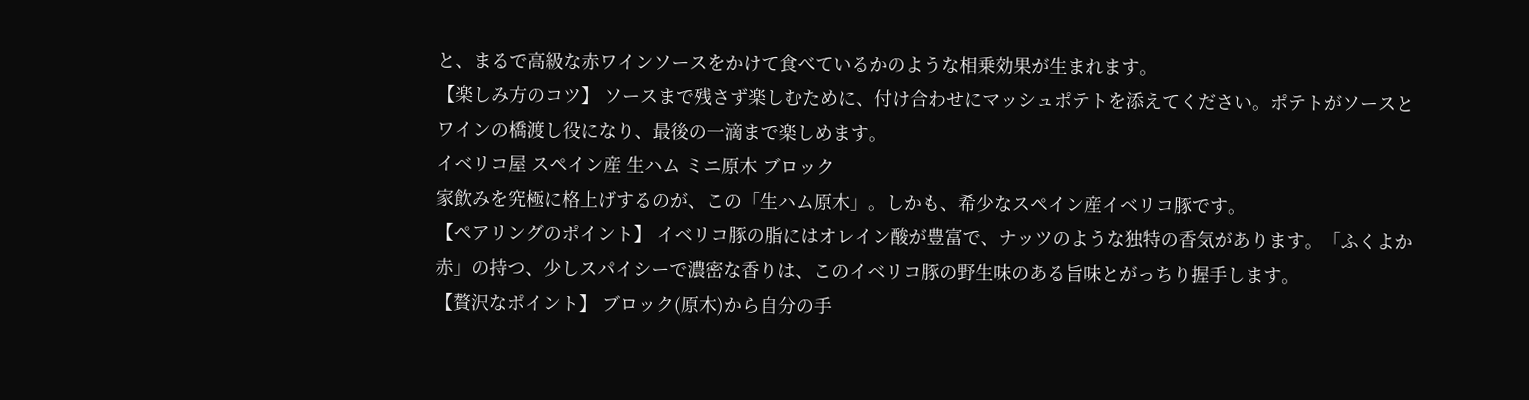と、まるで高級な赤ワインソースをかけて食べているかのような相乗効果が生まれます。
【楽しみ方のコツ】 ソースまで残さず楽しむために、付け合わせにマッシュポテトを添えてください。ポテトがソースとワインの橋渡し役になり、最後の一滴まで楽しめます。
イベリコ屋 スペイン産 生ハム ミニ原木 ブロック
家飲みを究極に格上げするのが、この「生ハム原木」。しかも、希少なスペイン産イベリコ豚です。
【ペアリングのポイント】 イベリコ豚の脂にはオレイン酸が豊富で、ナッツのような独特の香気があります。「ふくよか赤」の持つ、少しスパイシーで濃密な香りは、このイベリコ豚の野生味のある旨味とがっちり握手します。
【贅沢なポイント】 ブロック(原木)から自分の手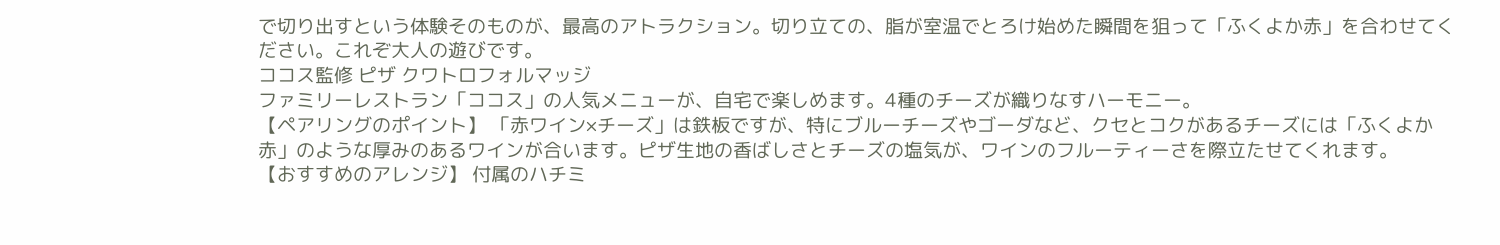で切り出すという体験そのものが、最高のアトラクション。切り立ての、脂が室温でとろけ始めた瞬間を狙って「ふくよか赤」を合わせてください。これぞ大人の遊びです。
ココス監修 ピザ クワトロフォルマッジ
ファミリーレストラン「ココス」の人気メニューが、自宅で楽しめます。4種のチーズが織りなすハーモニー。
【ペアリングのポイント】 「赤ワイン×チーズ」は鉄板ですが、特にブルーチーズやゴーダなど、クセとコクがあるチーズには「ふくよか赤」のような厚みのあるワインが合います。ピザ生地の香ばしさとチーズの塩気が、ワインのフルーティーさを際立たせてくれます。
【おすすめのアレンジ】 付属のハチミ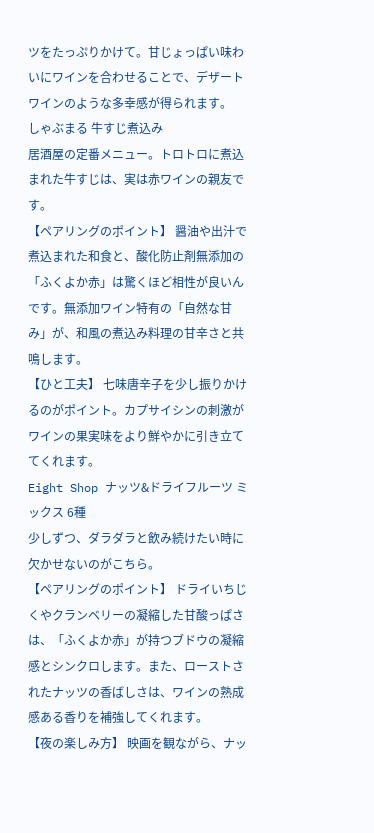ツをたっぷりかけて。甘じょっぱい味わいにワインを合わせることで、デザートワインのような多幸感が得られます。
しゃぶまる 牛すじ煮込み
居酒屋の定番メニュー。トロトロに煮込まれた牛すじは、実は赤ワインの親友です。
【ペアリングのポイント】 醤油や出汁で煮込まれた和食と、酸化防止剤無添加の「ふくよか赤」は驚くほど相性が良いんです。無添加ワイン特有の「自然な甘み」が、和風の煮込み料理の甘辛さと共鳴します。
【ひと工夫】 七味唐辛子を少し振りかけるのがポイント。カプサイシンの刺激がワインの果実味をより鮮やかに引き立ててくれます。
Eight Shop ナッツ&ドライフルーツ ミックス 6種
少しずつ、ダラダラと飲み続けたい時に欠かせないのがこちら。
【ペアリングのポイント】 ドライいちじくやクランベリーの凝縮した甘酸っぱさは、「ふくよか赤」が持つブドウの凝縮感とシンクロします。また、ローストされたナッツの香ばしさは、ワインの熟成感ある香りを補強してくれます。
【夜の楽しみ方】 映画を観ながら、ナッ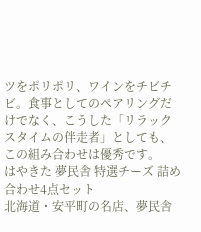ツをポリポリ、ワインをチビチビ。食事としてのペアリングだけでなく、こうした「リラックスタイムの伴走者」としても、この組み合わせは優秀です。
はやきた 夢民舎 特選チーズ 詰め合わせ4点セット
北海道・安平町の名店、夢民舎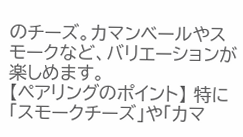のチーズ。カマンベールやスモークなど、バリエーションが楽しめます。
【ペアリングのポイント】 特に「スモークチーズ」や「カマ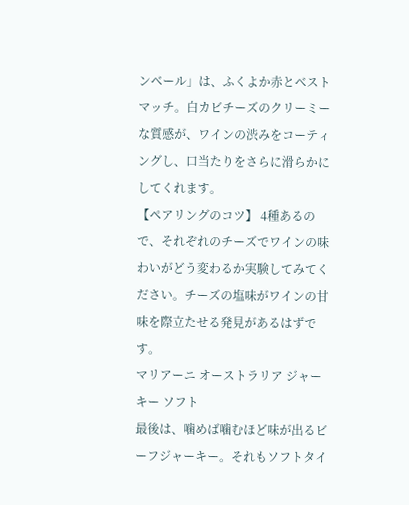ンベール」は、ふくよか赤とベストマッチ。白カビチーズのクリーミーな質感が、ワインの渋みをコーティングし、口当たりをさらに滑らかにしてくれます。
【ペアリングのコツ】 4種あるので、それぞれのチーズでワインの味わいがどう変わるか実験してみてください。チーズの塩味がワインの甘味を際立たせる発見があるはずです。
マリアーニ オーストラリア ジャーキー ソフト
最後は、噛めば噛むほど味が出るビーフジャーキー。それもソフトタイ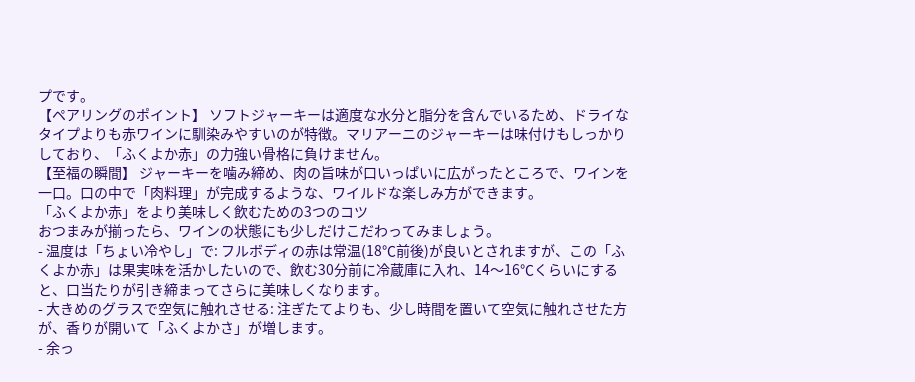プです。
【ペアリングのポイント】 ソフトジャーキーは適度な水分と脂分を含んでいるため、ドライなタイプよりも赤ワインに馴染みやすいのが特徴。マリアーニのジャーキーは味付けもしっかりしており、「ふくよか赤」の力強い骨格に負けません。
【至福の瞬間】 ジャーキーを噛み締め、肉の旨味が口いっぱいに広がったところで、ワインを一口。口の中で「肉料理」が完成するような、ワイルドな楽しみ方ができます。
「ふくよか赤」をより美味しく飲むための3つのコツ
おつまみが揃ったら、ワインの状態にも少しだけこだわってみましょう。
- 温度は「ちょい冷やし」で: フルボディの赤は常温(18℃前後)が良いとされますが、この「ふくよか赤」は果実味を活かしたいので、飲む30分前に冷蔵庫に入れ、14〜16℃くらいにすると、口当たりが引き締まってさらに美味しくなります。
- 大きめのグラスで空気に触れさせる: 注ぎたてよりも、少し時間を置いて空気に触れさせた方が、香りが開いて「ふくよかさ」が増します。
- 余っ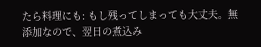たら料理にも: もし残ってしまっても大丈夫。無添加なので、翌日の煮込み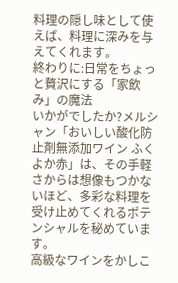料理の隠し味として使えば、料理に深みを与えてくれます。
終わりに:日常をちょっと贅沢にする「家飲み」の魔法
いかがでしたか?メルシャン「おいしい酸化防止剤無添加ワイン ふくよか赤」は、その手軽さからは想像もつかないほど、多彩な料理を受け止めてくれるポテンシャルを秘めています。
高級なワインをかしこ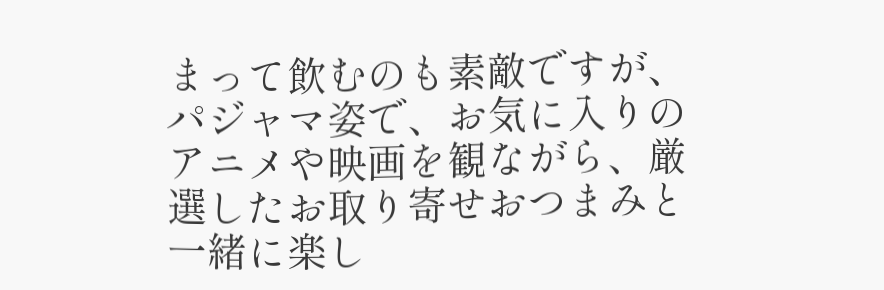まって飲むのも素敵ですが、パジャマ姿で、お気に入りのアニメや映画を観ながら、厳選したお取り寄せおつまみと一緒に楽し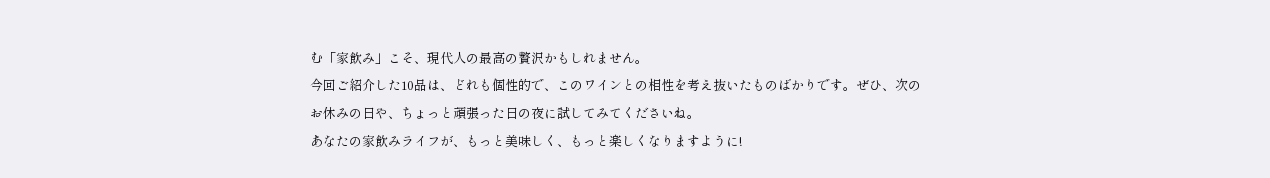む「家飲み」こそ、現代人の最高の贅沢かもしれません。
今回ご紹介した10品は、どれも個性的で、このワインとの相性を考え抜いたものばかりです。ぜひ、次のお休みの日や、ちょっと頑張った日の夜に試してみてくださいね。
あなたの家飲みライフが、もっと美味しく、もっと楽しくなりますように!